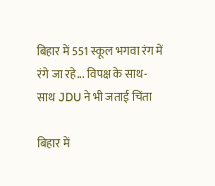बिहार में 551 स्कूल भगवा रंग में रंगे जा रहे... विपक्ष के साथ-साथ JDU ने भी जताई चिंता

बिहार में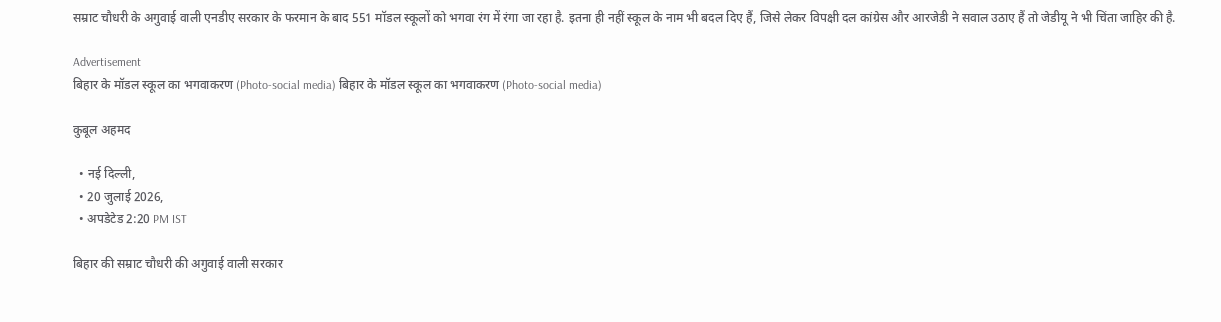सम्राट चौधरी के अगुवाई वाली एनडीए सरकार के फरमान के बाद 551 मॉडल स्कूलों को भगवा रंग में रंगा जा रहा है. इतना ही नहीं स्कूल के नाम भी बदल दिए हैं, जिसे लेकर विपक्षी दल कांग्रेस और आरजेडी ने सवाल उठाए हैं तो जेडीयू ने भी चिंता जाहिर की है.

Advertisement
बिहार के मॉडल स्कूल का भगवाकरण (Photo-social media) बिहार के मॉडल स्कूल का भगवाकरण (Photo-social media)

कुबूल अहमद

  • नई दिल्ली,
  • 20 जुलाई 2026,
  • अपडेटेड 2:20 PM IST

बिहार की सम्राट चौधरी की अगुवाई वाली सरकार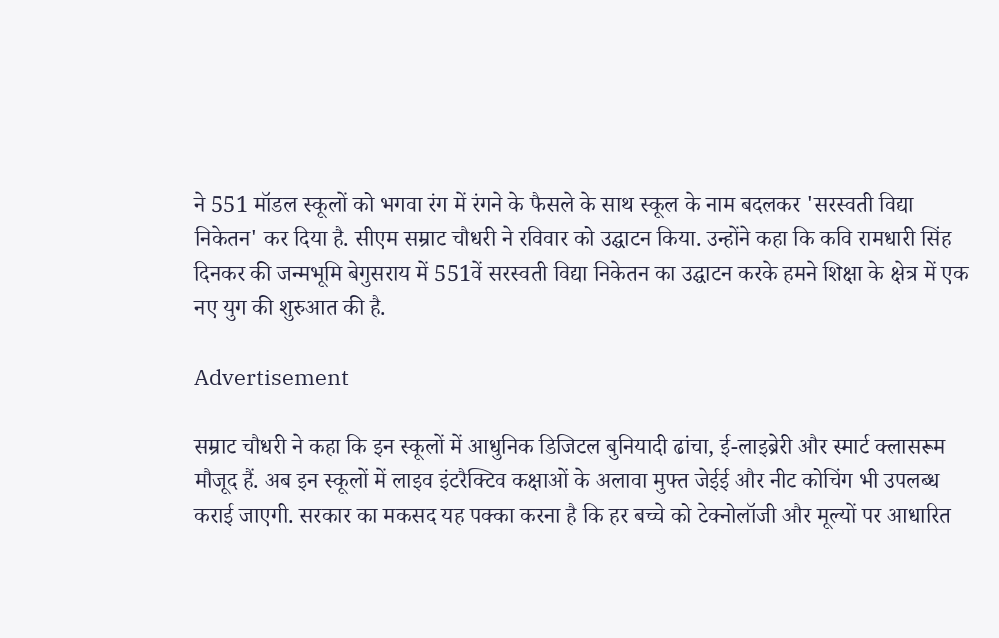ने 551 मॉडल स्कूलों को भगवा रंग में रंगने के फैसले के साथ स्कूल के नाम बदलकर 'सरस्वती विद्या निकेतन' कर दिया है. सीएम सम्राट चौधरी ने रविवार को उद्घाटन किया. उन्होंने कहा कि कवि रामधारी सिंह दिनकर की जन्मभूमि बेगुसराय में 551वें सरस्वती विद्या निकेतन का उद्घाटन करके हमने शिक्षा के क्षेत्र में एक नए युग की शुरुआत की है.

Advertisement

सम्राट चौधरी ने कहा कि इन स्कूलों में आधुनिक डिजिटल बुनियादी ढांचा, ई-लाइब्रेरी और स्मार्ट क्लासरूम मौजूद हैं. अब इन स्कूलों में लाइव इंटरैक्टिव कक्षाओं के अलावा मुफ्त जेईई और नीट कोचिंग भी उपलब्ध कराई जाएगी. सरकार का मकसद यह पक्का करना है कि हर बच्चे को टेक्नोलॉजी और मूल्यों पर आधारित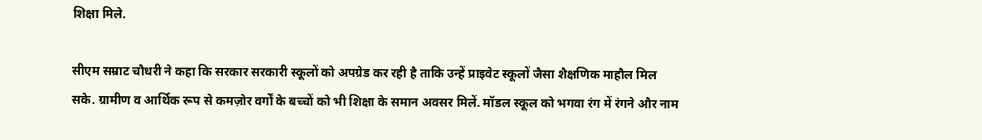शिक्षा मिले.

सीएम सम्राट चौधरी ने कहा कि सरकार सरकारी स्कूलों को अपग्रेड कर रही है ताकि उन्हें प्राइवेट स्कूलों जैसा शैक्षणिक माहौल मिल सके. ग्रामीण व आर्थिक रूप से कमज़ोर वर्गों के बच्चों को भी शिक्षा के समान अवसर मिलें. मॉडल स्कूल को भगवा रंग में रंगने और नाम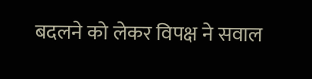बदलने को लेकर विपक्ष ने सवाल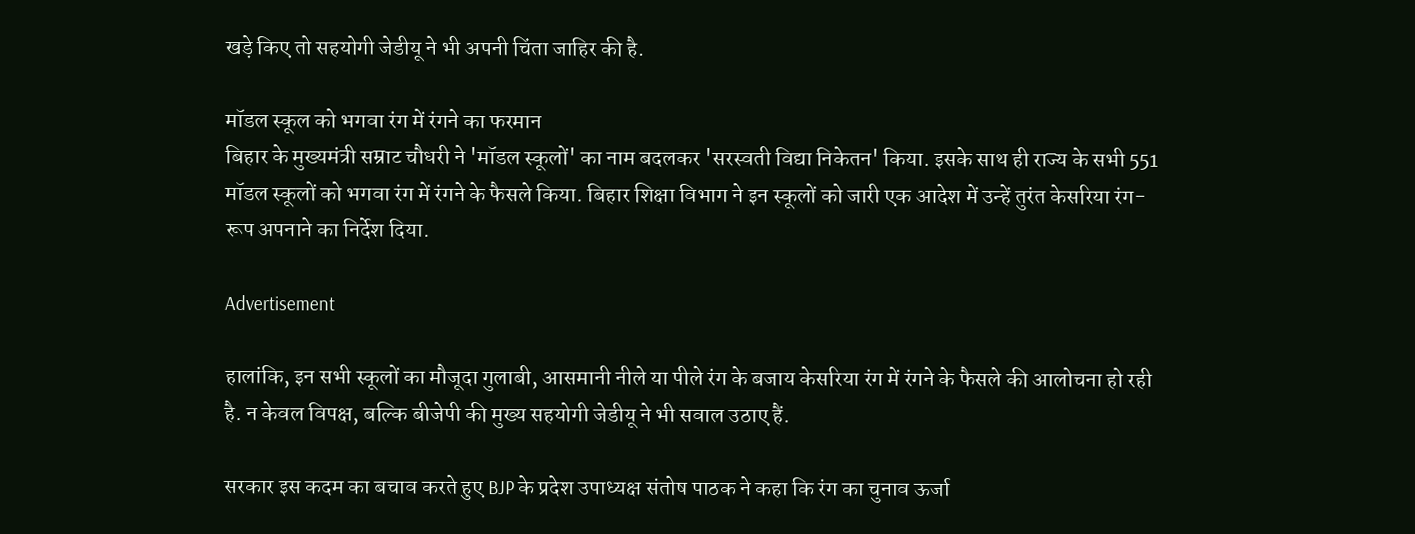खड़े किए तो सहयोगी जेडीयू ने भी अपनी चिंता जाहिर की है.

मॉडल स्कूल को भगवा रंग में रंगने का फरमान
बिहार के मुख्यमंत्री सम्राट चौधरी ने 'मॉडल स्कूलों' का नाम बदलकर 'सरस्वती विद्या निकेतन' किया. इसके साथ ही राज्य के सभी 551 मॉडल स्कूलों को भगवा रंग में रंगने के फैसले किया. बिहार शिक्षा विभाग ने इन स्कूलों को जारी एक आदेश में उन्हें तुरंत केसरिया रंग-रूप अपनाने का निर्देश दिया.

Advertisement

हालांकि, इन सभी स्कूलों का मौजूदा गुलाबी, आसमानी नीले या पीले रंग के बजाय केसरिया रंग में रंगने के फैसले की आलोचना हो रही है. न केवल विपक्ष, बल्कि बीजेपी की मुख्य सहयोगी जेडीयू ने भी सवाल उठाए हैं.

सरकार इस कदम का बचाव करते हुए BJP के प्रदेश उपाध्यक्ष संतोष पाठक ने कहा कि रंग का चुनाव ऊर्जा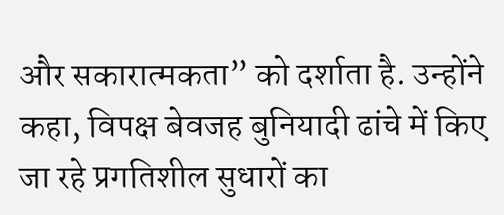और सकारात्मकता” को दर्शाता है. उन्होंने कहा, विपक्ष बेवजह बुनियादी ढांचे में किए जा रहे प्रगतिशील सुधारों का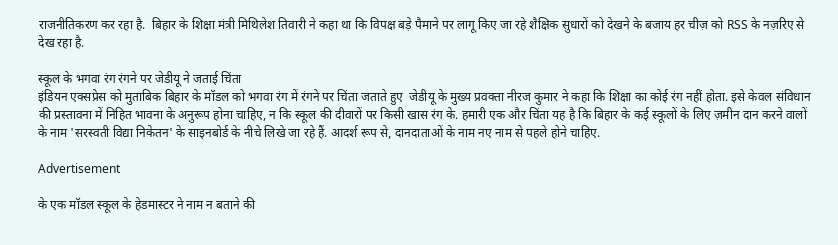राजनीतिकरण कर रहा है.  बिहार के शिक्षा मंत्री मिथिलेश तिवारी ने कहा था कि विपक्ष बड़े पैमाने पर लागू किए जा रहे शैक्षिक सुधारों को देखने के बजाय हर चीज़ को RSS के नज़रिए से देख रहा है.

स्कूल के भगवा रंग रंगने पर जेडीयू ने जताई चिंता
इंडियन एक्सप्रेस को मुताबिक बिहार के मॉडल को भगवा रंग में रंगने पर चिंता जताते हुए  जेडीयू के मुख्य प्रवक्ता नीरज कुमार ने कहा कि शिक्षा का कोई रंग नहीं होता. इसे केवल संविधान की प्रस्तावना में निहित भावना के अनुरूप होना चाहिए, न कि स्कूल की दीवारों पर किसी खास रंग के. हमारी एक और चिंता यह है कि बिहार के कई स्कूलों के लिए ज़मीन दान करने वालों के नाम 'सरस्वती विद्या निकेतन' के साइनबोर्ड के नीचे लिखे जा रहे हैं. आदर्श रूप से, दानदाताओं के नाम नए नाम से पहले होने चाहिए.

Advertisement

के एक मॉडल स्कूल के हेडमास्टर ने नाम न बताने की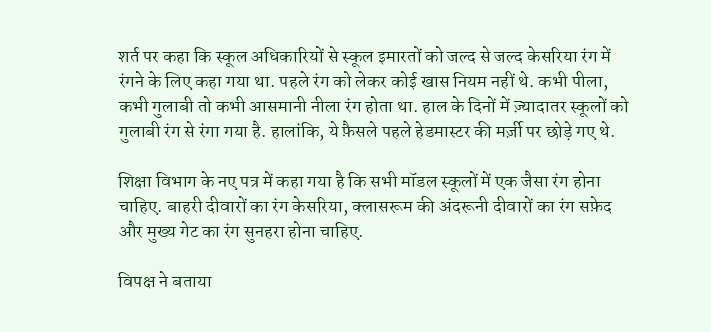शर्त पर कहा कि स्कूल अधिकारियों से स्कूल इमारतों को जल्द से जल्द केसरिया रंग में रंगने के लिए कहा गया था. पहले रंग को लेकर कोई खास नियम नहीं थे. कभी पीला, कभी गुलाबी तो कभी आसमानी नीला रंग होता था. हाल के दिनों में ज़्यादातर स्कूलों को गुलाबी रंग से रंगा गया है. हालांकि, ये फ़ैसले पहले हेडमास्टर की मर्ज़ी पर छोड़े गए थे.

शिक्षा विभाग के नए पत्र में कहा गया है कि सभी मॉडल स्कूलों में एक जैसा रंग होना चाहिए. बाहरी दीवारों का रंग केसरिया, क्लासरूम की अंदरूनी दीवारों का रंग सफ़ेद और मुख्य गेट का रंग सुनहरा होना चाहिए.

विपक्ष ने बताया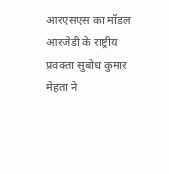आरएसएस का मॉडल
आरजेडी के राष्ट्रीय प्रवक्ता सुबोध कुमार मेहता ने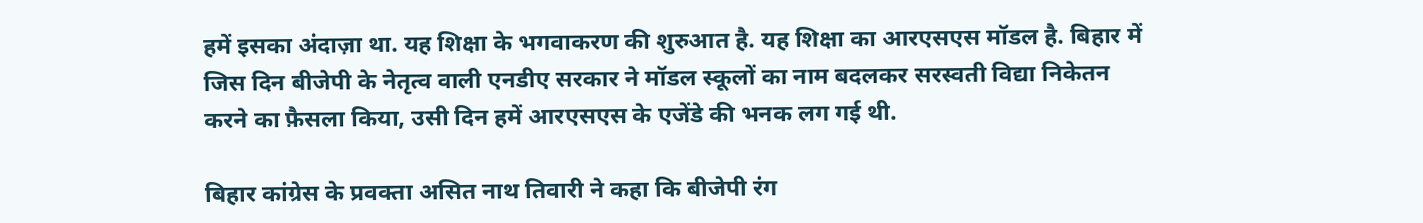हमें इसका अंदाज़ा था. यह शिक्षा के भगवाकरण की शुरुआत है. यह शिक्षा का आरएसएस मॉडल है. बिहार में जिस दिन बीजेपी के नेतृत्व वाली एनडीए सरकार ने मॉडल स्कूलों का नाम बदलकर सरस्वती विद्या निकेतन करने का फ़ैसला किया, उसी दिन हमें आरएसएस के एजेंडे की भनक लग गई थी.

बिहार कांग्रेस के प्रवक्ता असित नाथ तिवारी ने कहा कि बीजेपी रंग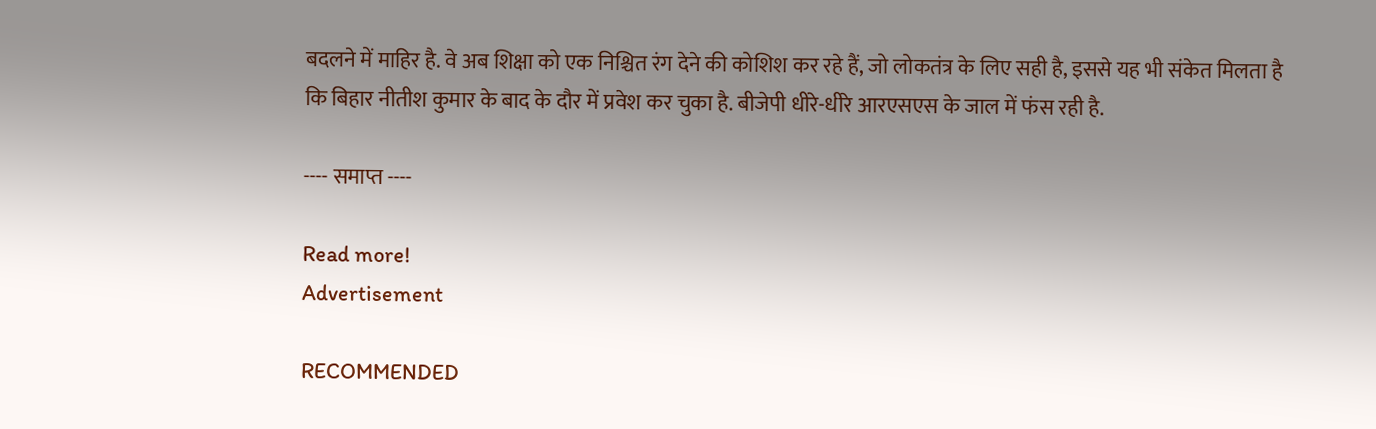बदलने में माहिर है. वे अब शिक्षा को एक निश्चित रंग देने की कोशिश कर रहे हैं, जो लोकतंत्र के लिए सही है, इससे यह भी संकेत मिलता है कि बिहार नीतीश कुमार के बाद के दौर में प्रवेश कर चुका है. बीजेपी धीरे-धीरे आरएसएस के जाल में फंस रही है.

---- समाप्त ----

Read more!
Advertisement

RECOMMENDED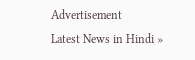Advertisement
Latest News in Hindi »